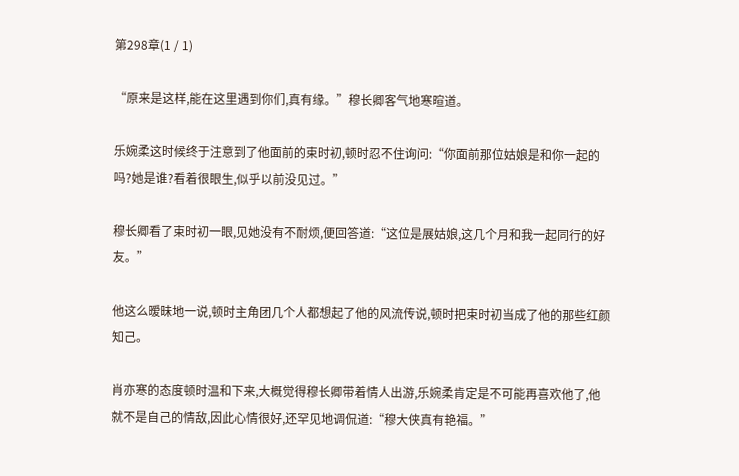第298章(1 / 1)

“原来是这样,能在这里遇到你们,真有缘。”穆长卿客气地寒暄道。

乐婉柔这时候终于注意到了他面前的束时初,顿时忍不住询问:“你面前那位姑娘是和你一起的吗?她是谁?看着很眼生,似乎以前没见过。”

穆长卿看了束时初一眼,见她没有不耐烦,便回答道:“这位是展姑娘,这几个月和我一起同行的好友。”

他这么暧昧地一说,顿时主角团几个人都想起了他的风流传说,顿时把束时初当成了他的那些红颜知己。

肖亦寒的态度顿时温和下来,大概觉得穆长卿带着情人出游,乐婉柔肯定是不可能再喜欢他了,他就不是自己的情敌,因此心情很好,还罕见地调侃道:“穆大侠真有艳福。”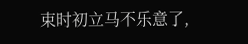束时初立马不乐意了,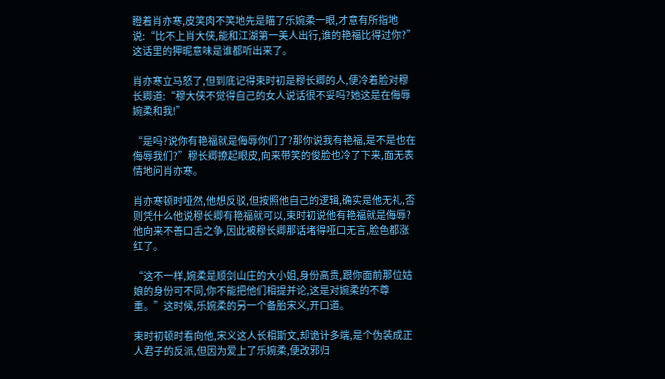瞪着肖亦寒,皮笑肉不笑地先是瞄了乐婉柔一眼,才意有所指地说:“比不上肖大侠,能和江湖第一美人出行,谁的艳福比得过你?”这话里的狎昵意味是谁都听出来了。

肖亦寒立马怒了,但到底记得束时初是穆长卿的人,便冷着脸对穆长卿道:“穆大侠不觉得自己的女人说话很不妥吗?她这是在侮辱婉柔和我!”

“是吗?说你有艳福就是侮辱你们了?那你说我有艳福,是不是也在侮辱我们?”穆长卿撩起眼皮,向来带笑的俊脸也冷了下来,面无表情地问肖亦寒。

肖亦寒顿时哑然,他想反驳,但按照他自己的逻辑,确实是他无礼,否则凭什么他说穆长卿有艳福就可以,束时初说他有艳福就是侮辱?他向来不善口舌之争,因此被穆长卿那话堵得哑口无言,脸色都涨红了。

“这不一样,婉柔是顺剑山庄的大小姐,身份高贵,跟你面前那位姑娘的身份可不同,你不能把他们相提并论,这是对婉柔的不尊重。”这时候,乐婉柔的另一个备胎宋义,开口道。

束时初顿时看向他,宋义这人长相斯文,却诡计多端,是个伪装成正人君子的反派,但因为爱上了乐婉柔,便改邪归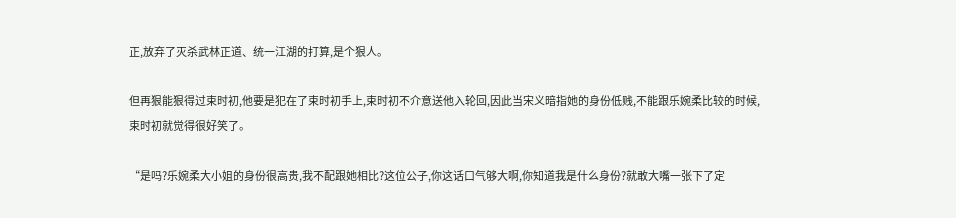正,放弃了灭杀武林正道、统一江湖的打算,是个狠人。

但再狠能狠得过束时初,他要是犯在了束时初手上,束时初不介意送他入轮回,因此当宋义暗指她的身份低贱,不能跟乐婉柔比较的时候,束时初就觉得很好笑了。

“是吗?乐婉柔大小姐的身份很高贵,我不配跟她相比?这位公子,你这话口气够大啊,你知道我是什么身份?就敢大嘴一张下了定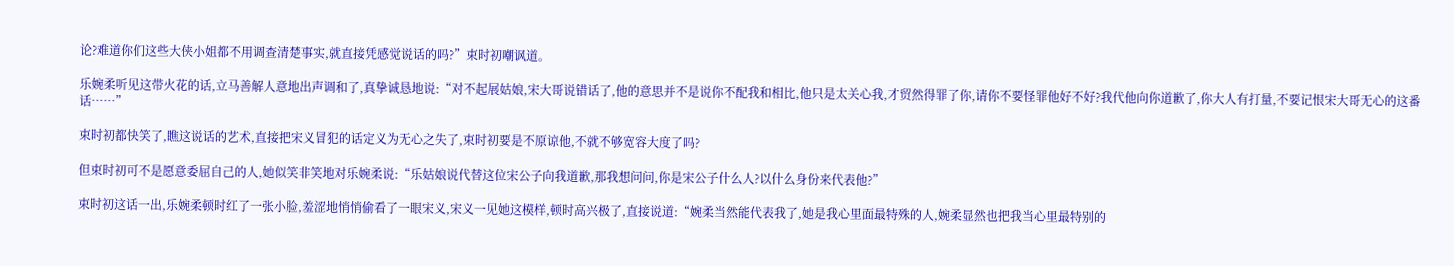论?难道你们这些大侠小姐都不用调查清楚事实,就直接凭感觉说话的吗?”束时初嘲讽道。

乐婉柔听见这带火花的话,立马善解人意地出声调和了,真挚诚恳地说:“对不起展姑娘,宋大哥说错话了,他的意思并不是说你不配我和相比,他只是太关心我,才贸然得罪了你,请你不要怪罪他好不好?我代他向你道歉了,你大人有打量,不要记恨宋大哥无心的这番话……”

束时初都快笑了,瞧这说话的艺术,直接把宋义冒犯的话定义为无心之失了,束时初要是不原谅他,不就不够宽容大度了吗?

但束时初可不是愿意委屈自己的人,她似笑非笑地对乐婉柔说:“乐姑娘说代替这位宋公子向我道歉,那我想问问,你是宋公子什么人?以什么身份来代表他?”

束时初这话一出,乐婉柔顿时红了一张小脸,羞涩地悄悄偷看了一眼宋义,宋义一见她这模样,顿时高兴极了,直接说道:“婉柔当然能代表我了,她是我心里面最特殊的人,婉柔显然也把我当心里最特别的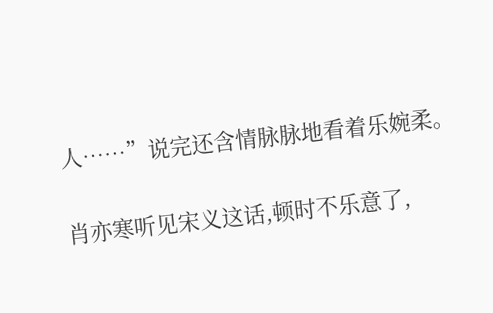人……”说完还含情脉脉地看着乐婉柔。

肖亦寒听见宋义这话,顿时不乐意了,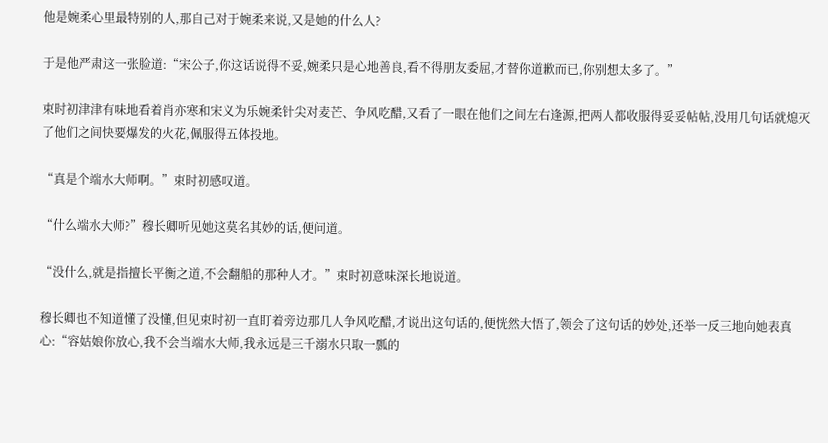他是婉柔心里最特别的人,那自己对于婉柔来说,又是她的什么人?

于是他严肃这一张脸道:“宋公子,你这话说得不妥,婉柔只是心地善良,看不得朋友委屈,才替你道歉而已,你别想太多了。”

束时初津津有味地看着肖亦寒和宋义为乐婉柔针尖对麦芒、争风吃醋,又看了一眼在他们之间左右逢源,把两人都收服得妥妥帖帖,没用几句话就熄灭了他们之间快要爆发的火花,佩服得五体投地。

“真是个端水大师啊。”束时初感叹道。

“什么端水大师?”穆长卿听见她这莫名其妙的话,便问道。

“没什么,就是指擅长平衡之道,不会翻船的那种人才。”束时初意味深长地说道。

穆长卿也不知道懂了没懂,但见束时初一直盯着旁边那几人争风吃醋,才说出这句话的,便恍然大悟了,领会了这句话的妙处,还举一反三地向她表真心:“容姑娘你放心,我不会当端水大师,我永远是三千溺水只取一瓢的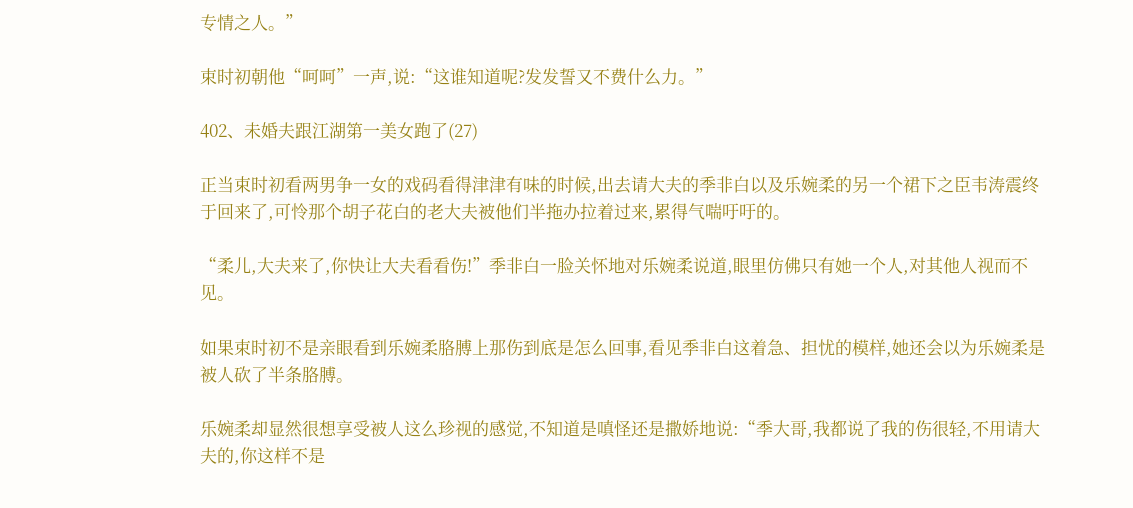专情之人。”

束时初朝他“呵呵”一声,说:“这谁知道呢?发发誓又不费什么力。”

402、未婚夫跟江湖第一美女跑了(27)

正当束时初看两男争一女的戏码看得津津有味的时候,出去请大夫的季非白以及乐婉柔的另一个裙下之臣韦涛震终于回来了,可怜那个胡子花白的老大夫被他们半拖办拉着过来,累得气喘吁吁的。

“柔儿,大夫来了,你快让大夫看看伤!”季非白一脸关怀地对乐婉柔说道,眼里仿佛只有她一个人,对其他人视而不见。

如果束时初不是亲眼看到乐婉柔胳膊上那伤到底是怎么回事,看见季非白这着急、担忧的模样,她还会以为乐婉柔是被人砍了半条胳膊。

乐婉柔却显然很想享受被人这么珍视的感觉,不知道是嗔怪还是撒娇地说:“季大哥,我都说了我的伤很轻,不用请大夫的,你这样不是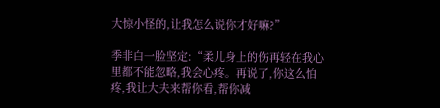大惊小怪的,让我怎么说你才好嘛?”

季非白一脸坚定:“柔儿身上的伤再轻在我心里都不能忽略,我会心疼。再说了,你这么怕疼,我让大夫来帮你看,帮你减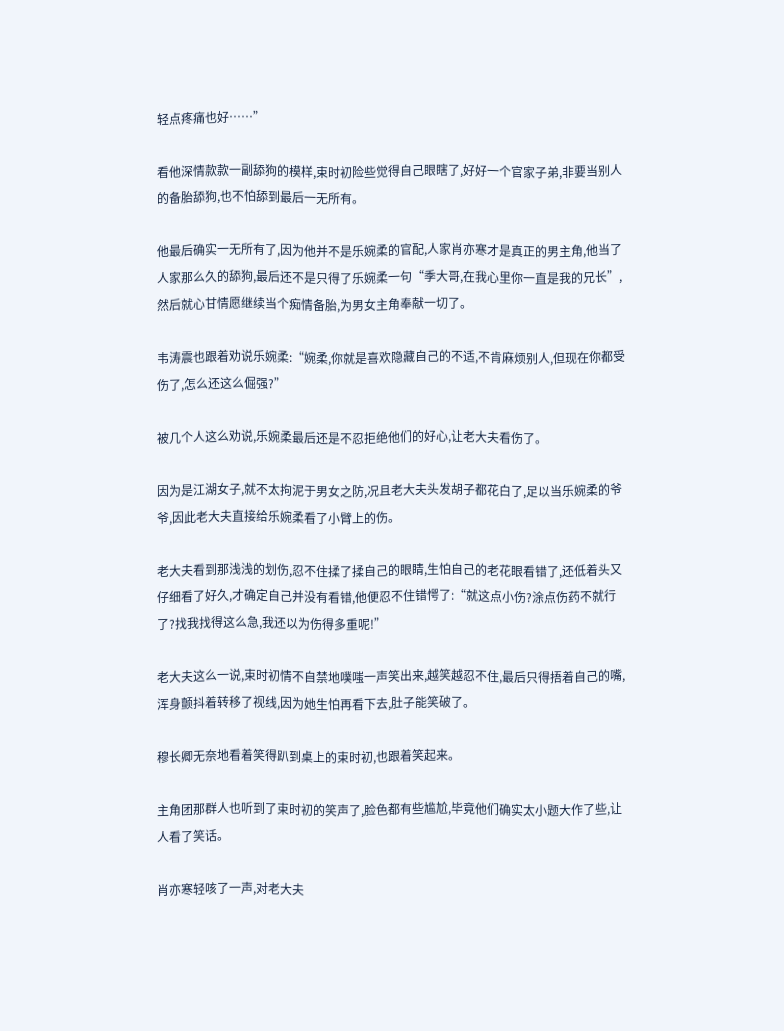轻点疼痛也好……”

看他深情款款一副舔狗的模样,束时初险些觉得自己眼瞎了,好好一个官家子弟,非要当别人的备胎舔狗,也不怕舔到最后一无所有。

他最后确实一无所有了,因为他并不是乐婉柔的官配,人家肖亦寒才是真正的男主角,他当了人家那么久的舔狗,最后还不是只得了乐婉柔一句“季大哥,在我心里你一直是我的兄长”,然后就心甘情愿继续当个痴情备胎,为男女主角奉献一切了。

韦涛震也跟着劝说乐婉柔:“婉柔,你就是喜欢隐藏自己的不适,不肯麻烦别人,但现在你都受伤了,怎么还这么倔强?”

被几个人这么劝说,乐婉柔最后还是不忍拒绝他们的好心,让老大夫看伤了。

因为是江湖女子,就不太拘泥于男女之防,况且老大夫头发胡子都花白了,足以当乐婉柔的爷爷,因此老大夫直接给乐婉柔看了小臂上的伤。

老大夫看到那浅浅的划伤,忍不住揉了揉自己的眼睛,生怕自己的老花眼看错了,还低着头又仔细看了好久,才确定自己并没有看错,他便忍不住错愕了:“就这点小伤?涂点伤药不就行了?找我找得这么急,我还以为伤得多重呢!”

老大夫这么一说,束时初情不自禁地噗嗤一声笑出来,越笑越忍不住,最后只得捂着自己的嘴,浑身颤抖着转移了视线,因为她生怕再看下去,肚子能笑破了。

穆长卿无奈地看着笑得趴到桌上的束时初,也跟着笑起来。

主角团那群人也听到了束时初的笑声了,脸色都有些尴尬,毕竟他们确实太小题大作了些,让人看了笑话。

肖亦寒轻咳了一声,对老大夫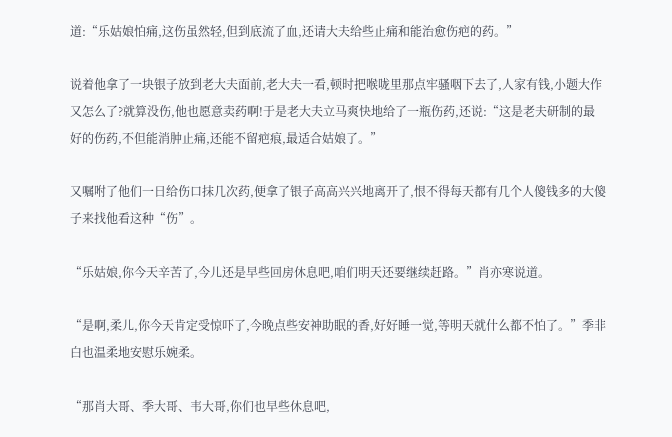道:“乐姑娘怕痛,这伤虽然轻,但到底流了血,还请大夫给些止痛和能治愈伤疤的药。”

说着他拿了一块银子放到老大夫面前,老大夫一看,顿时把喉咙里那点牢骚咽下去了,人家有钱,小题大作又怎么了?就算没伤,他也愿意卖药啊!于是老大夫立马爽快地给了一瓶伤药,还说:“这是老夫研制的最好的伤药,不但能消肿止痛,还能不留疤痕,最适合姑娘了。”

又嘱咐了他们一日给伤口抹几次药,便拿了银子高高兴兴地离开了,恨不得每天都有几个人傻钱多的大傻子来找他看这种“伤”。

“乐姑娘,你今天辛苦了,今儿还是早些回房休息吧,咱们明天还要继续赶路。”肖亦寒说道。

“是啊,柔儿,你今天肯定受惊吓了,今晚点些安神助眠的香,好好睡一觉,等明天就什么都不怕了。”季非白也温柔地安慰乐婉柔。

“那肖大哥、季大哥、韦大哥,你们也早些休息吧,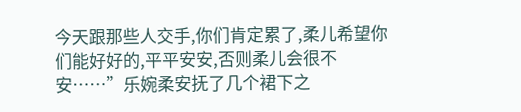今天跟那些人交手,你们肯定累了,柔儿希望你们能好好的,平平安安,否则柔儿会很不安……”乐婉柔安抚了几个裙下之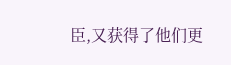臣,又获得了他们更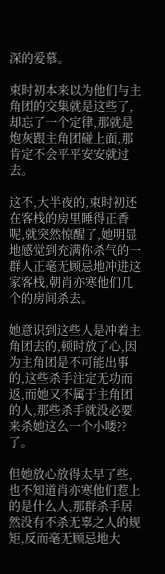深的爱慕。

束时初本来以为他们与主角团的交集就是这些了,却忘了一个定律,那就是炮灰跟主角团碰上面,那肯定不会平平安安就过去。

这不,大半夜的,束时初还在客栈的房里睡得正香呢,就突然惊醒了,她明显地感觉到充满你杀气的一群人正毫无顾忌地冲进这家客栈,朝肖亦寒他们几个的房间杀去。

她意识到这些人是冲着主角团去的,顿时放了心,因为主角团是不可能出事的,这些杀手注定无功而返,而她又不属于主角团的人,那些杀手就没必要来杀她这么一个小喽??了。

但她放心放得太早了些,也不知道肖亦寒他们惹上的是什么人,那群杀手居然没有不杀无辜之人的规矩,反而毫无顾忌地大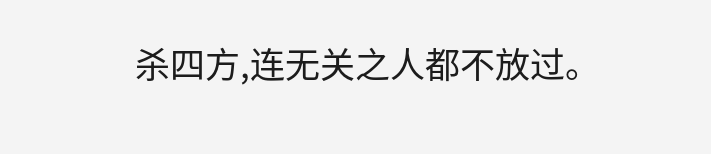杀四方,连无关之人都不放过。